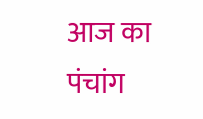आज का पंचांग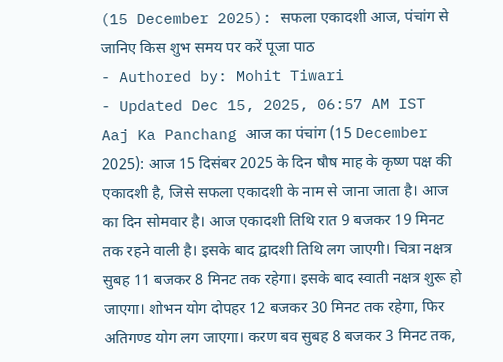(15 December 2025): सफला एकादशी आज, पंचांग से जानिए किस शुभ समय पर करें पूजा पाठ
- Authored by: Mohit Tiwari
- Updated Dec 15, 2025, 06:57 AM IST
Aaj Ka Panchang आज का पंचांग (15 December 2025): आज 15 दिसंबर 2025 के दिन षौष माह के कृष्ण पक्ष की एकादशी है, जिसे सफला एकादशी के नाम से जाना जाता है। आज का दिन सोमवार है। आज एकादशी तिथि रात 9 बजकर 19 मिनट तक रहने वाली है। इसके बाद द्वादशी तिथि लग जाएगी। चित्रा नक्षत्र सुबह 11 बजकर 8 मिनट तक रहेगा। इसके बाद स्वाती नक्षत्र शुरू हो जाएगा। शोभन योग दोपहर 12 बजकर 30 मिनट तक रहेगा, फिर अतिगण्ड योग लग जाएगा। करण बव सुबह 8 बजकर 3 मिनट तक,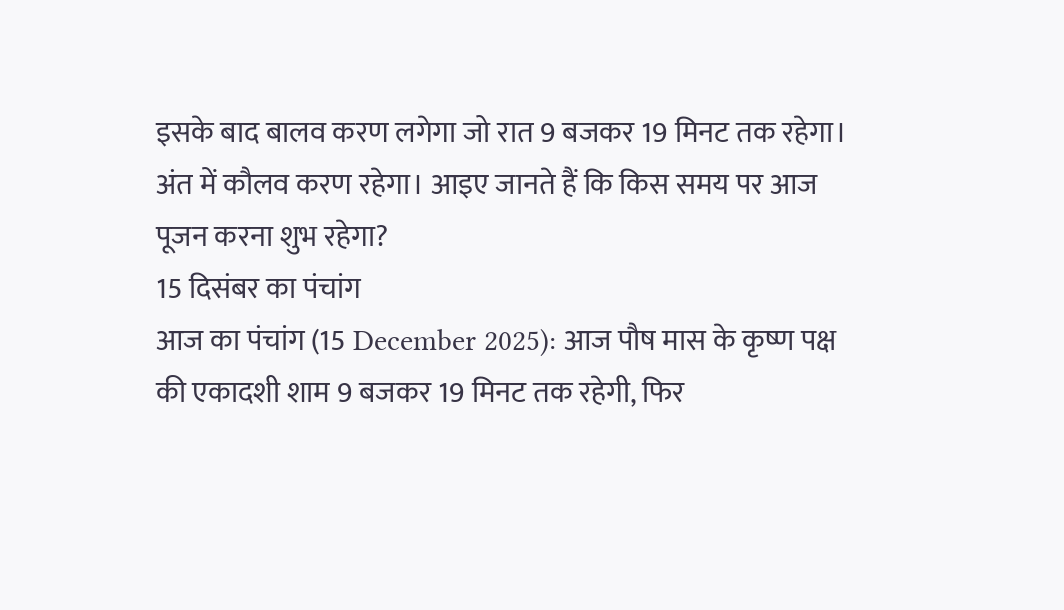इसके बाद बालव करण लगेगा जो रात 9 बजकर 19 मिनट तक रहेगा। अंत में कौलव करण रहेगा। आइए जानते हैं कि किस समय पर आज पूजन करना शुभ रहेगा?
15 दिसंबर का पंचांग
आज का पंचांग (15 December 2025): आज पौष मास के कृष्ण पक्ष की एकादशी शाम 9 बजकर 19 मिनट तक रहेगी, फिर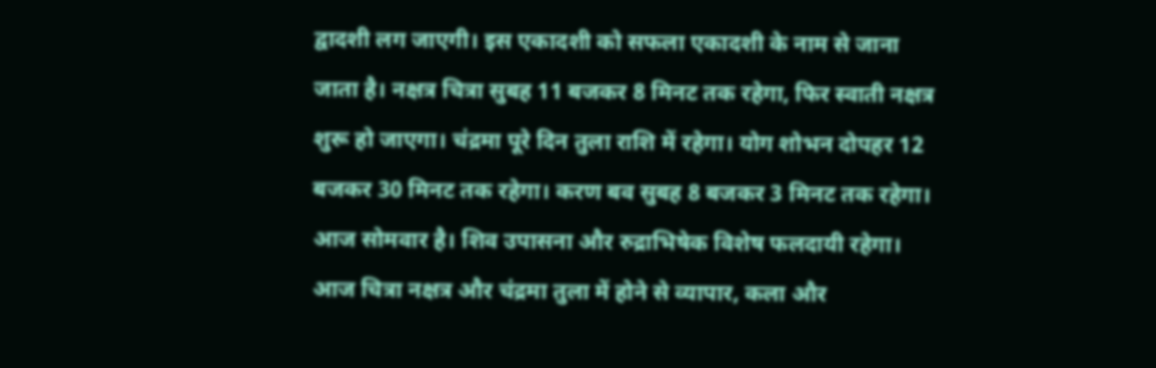द्वादशी लग जाएगी। इस एकादशी को सफला एकादशी के नाम से जाना जाता है। नक्षत्र चित्रा सुबह 11 बजकर 8 मिनट तक रहेगा, फिर स्वाती नक्षत्र शुरू हो जाएगा। चंद्रमा पूरे दिन तुला राशि में रहेगा। योग शोभन दोपहर 12 बजकर 30 मिनट तक रहेगा। करण बव सुबह 8 बजकर 3 मिनट तक रहेगा। आज सोमवार है। शिव उपासना और रुद्राभिषेक विशेष फलदायी रहेगा। आज चित्रा नक्षत्र और चंद्रमा तुला में होने से व्यापार, कला और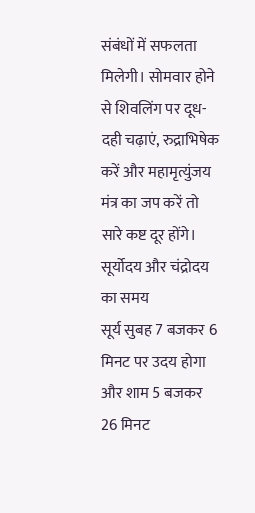संबंधों में सफलता मिलेगी। सोमवार होने से शिवलिंग पर दूध-दही चढ़ाएं, रुद्राभिषेक करें और महामृत्युंजय मंत्र का जप करें तो सारे कष्ट दूर होंगे।
सूर्योदय और चंद्रोदय का समय
सूर्य सुबह 7 बजकर 6 मिनट पर उदय होगा और शाम 5 बजकर 26 मिनट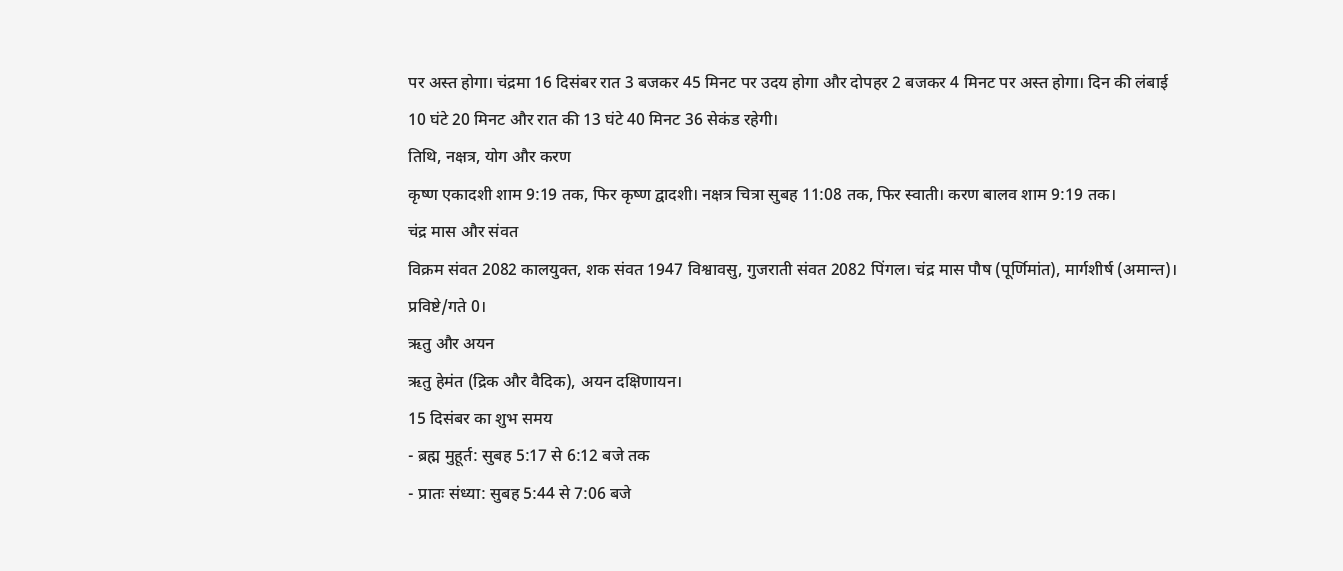पर अस्त होगा। चंद्रमा 16 दिसंबर रात 3 बजकर 45 मिनट पर उदय होगा और दोपहर 2 बजकर 4 मिनट पर अस्त होगा। दिन की लंबाई 10 घंटे 20 मिनट और रात की 13 घंटे 40 मिनट 36 सेकंड रहेगी।
तिथि, नक्षत्र, योग और करण
कृष्ण एकादशी शाम 9:19 तक, फिर कृष्ण द्वादशी। नक्षत्र चित्रा सुबह 11:08 तक, फिर स्वाती। करण बालव शाम 9:19 तक।
चंद्र मास और संवत
विक्रम संवत 2082 कालयुक्त, शक संवत 1947 विश्वावसु, गुजराती संवत 2082 पिंगल। चंद्र मास पौष (पूर्णिमांत), मार्गशीर्ष (अमान्त)। प्रविष्टे/गते 0।
ऋतु और अयन
ऋतु हेमंत (द्रिक और वैदिक), अयन दक्षिणायन।
15 दिसंबर का शुभ समय
- ब्रह्म मुहूर्त: सुबह 5:17 से 6:12 बजे तक
- प्रातः संध्या: सुबह 5:44 से 7:06 बजे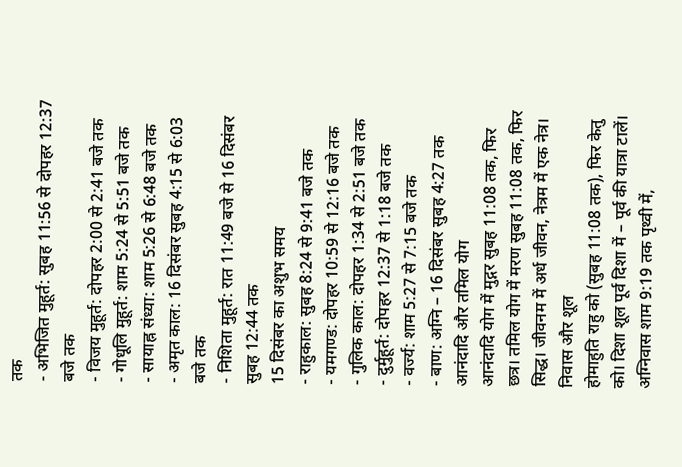तक
- अभिजित मुहूर्त: सुबह 11:56 से दोपहर 12:37 बजे तक
- विजय मुहूर्त: दोपहर 2:00 से 2:41 बजे तक
- गोधूलि मुहूर्त: शाम 5:24 से 5:51 बजे तक
- सायाह्न संध्या: शाम 5:26 से 6:48 बजे तक
- अमृत काल: 16 दिसंबर सुबह 4:15 से 6:03 बजे तक
- निशिता मुहूर्त: रात 11:49 बजे से 16 दिसंबर सुबह 12:44 तक
15 दिसंबर का अशुभ समय
- राहुकाल: सुबह 8:24 से 9:41 बजे तक
- यमगण्ड: दोपहर 10:59 से 12:16 बजे तक
- गुलिक काल: दोपहर 1:34 से 2:51 बजे तक
- दुर्मुहूर्त: दोपहर 12:37 से 1:18 बजे तक
- वर्ज्य: शाम 5:27 से 7:15 बजे तक
- बाण: अग्नि – 16 दिसंबर सुबह 4:27 तक
आनंदादि और तमिल योग
आनंदादि योग में मुद्गर सुबह 11:08 तक, फिर छत्र। तमिल योग में मरण सुबह 11:08 तक, फिर सिद्ध। जीवनम में अर्ध जीवन, नेत्रम में एक नेत्र।
निवास और शूल
होमाहुति राहु को (सुबह 11:08 तक), फिर केतु को। दिशा शूल पूर्व दिशा में – पूर्व की यात्रा टालें। अग्निवास शाम 9:19 तक पृथ्वी में,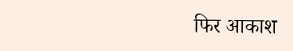फिर आकाश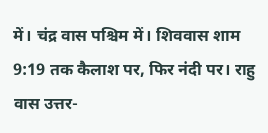में। चंद्र वास पश्चिम में। शिववास शाम 9:19 तक कैलाश पर, फिर नंदी पर। राहु वास उत्तर-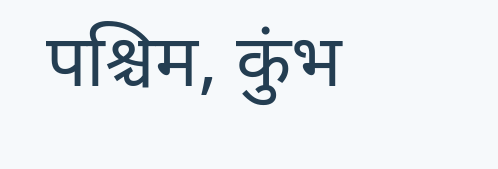पश्चिम, कुंभ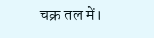चक्र तल में।